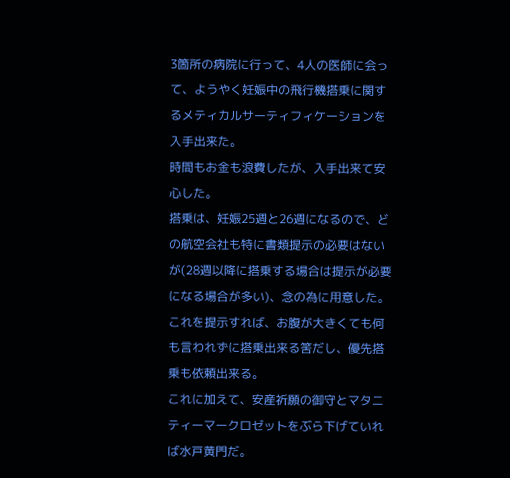3箇所の病院に行って、4人の医師に会って、ようやく妊娠中の飛行機搭乗に関するメティカルサーティフィケーションを入手出来た。
時間もお金も浪費したが、入手出来て安心した。
搭乗は、妊娠25週と26週になるので、どの航空会社も特に書類提示の必要はないが(28週以降に搭乗する場合は提示が必要になる場合が多い)、念の為に用意した。
これを提示すれば、お腹が大きくても何も言われずに搭乗出来る筈だし、優先搭乗も依頼出来る。
これに加えて、安産祈願の御守とマタニティーマークロゼットをぶら下げていれば水戸黄門だ。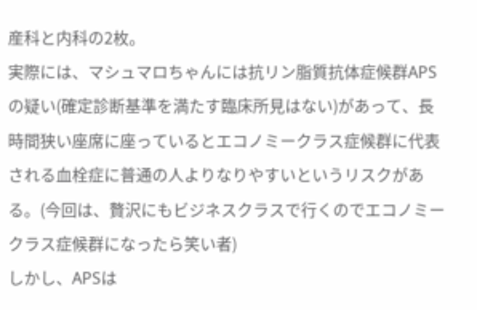産科と内科の2枚。
実際には、マシュマロちゃんには抗リン脂質抗体症候群APSの疑い(確定診断基準を満たす臨床所見はない)があって、長時間狭い座席に座っているとエコノミークラス症候群に代表される血栓症に普通の人よりなりやすいというリスクがある。(今回は、贅沢にもビジネスクラスで行くのでエコノミークラス症候群になったら笑い者)
しかし、APSは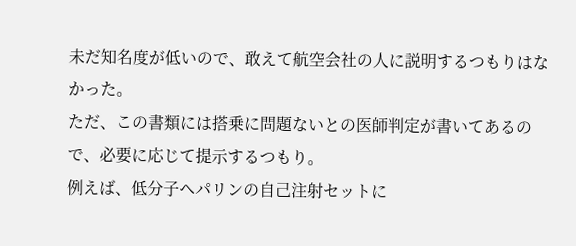未だ知名度が低いので、敢えて航空会社の人に説明するつもりはなかった。
ただ、この書類には搭乗に問題ないとの医師判定が書いてあるので、必要に応じて提示するつもり。
例えば、低分子ヘパリンの自己注射セットに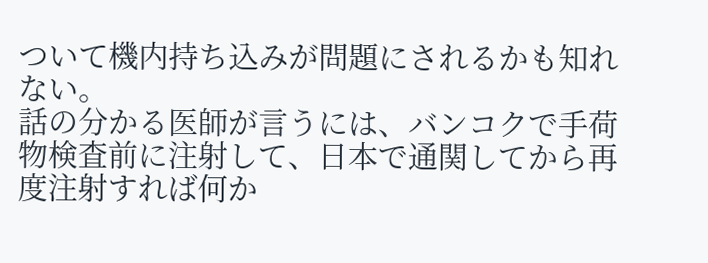ついて機内持ち込みが問題にされるかも知れない。
話の分かる医師が言うには、バンコクで手荷物検査前に注射して、日本で通関してから再度注射すれば何か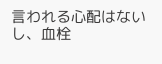言われる心配はないし、血栓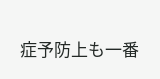症予防上も一番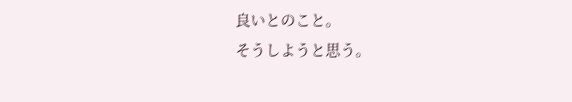良いとのこと。
そうしようと思う。